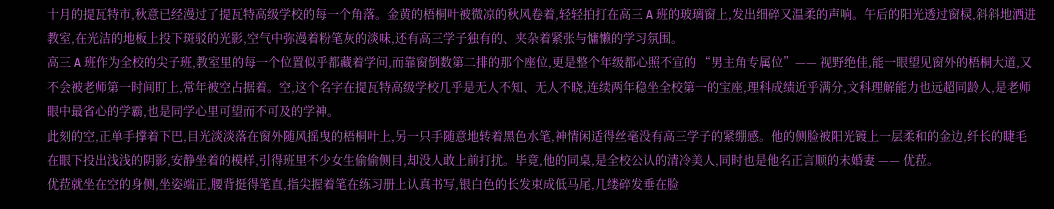十月的提瓦特市,秋意已经漫过了提瓦特高级学校的每一个角落。金黄的梧桐叶被微凉的秋风卷着,轻轻拍打在高三 A 班的玻璃窗上,发出细碎又温柔的声响。午后的阳光透过窗棂,斜斜地洒进教室,在光洁的地板上投下斑驳的光影,空气中弥漫着粉笔灰的淡味,还有高三学子独有的、夹杂着紧张与慵懒的学习氛围。
高三 A 班作为全校的尖子班,教室里的每一个位置似乎都藏着学问,而靠窗倒数第二排的那个座位,更是整个年级都心照不宣的 “男主角专属位”—— 视野绝佳,能一眼望见窗外的梧桐大道,又不会被老师第一时间盯上,常年被空占据着。空,这个名字在提瓦特高级学校几乎是无人不知、无人不晓,连续两年稳坐全校第一的宝座,理科成绩近乎满分,文科理解能力也远超同龄人,是老师眼中最省心的学霸,也是同学心里可望而不可及的学神。
此刻的空,正单手撑着下巴,目光淡淡落在窗外随风摇曳的梧桐叶上,另一只手随意地转着黑色水笔,神情闲适得丝毫没有高三学子的紧绷感。他的侧脸被阳光镀上一层柔和的金边,纤长的睫毛在眼下投出浅浅的阴影,安静坐着的模样,引得班里不少女生偷偷侧目,却没人敢上前打扰。毕竟,他的同桌,是全校公认的清冷美人,同时也是他名正言顺的未婚妻 —— 优菈。
优菈就坐在空的身侧,坐姿端正,腰背挺得笔直,指尖握着笔在练习册上认真书写,银白色的长发束成低马尾,几缕碎发垂在脸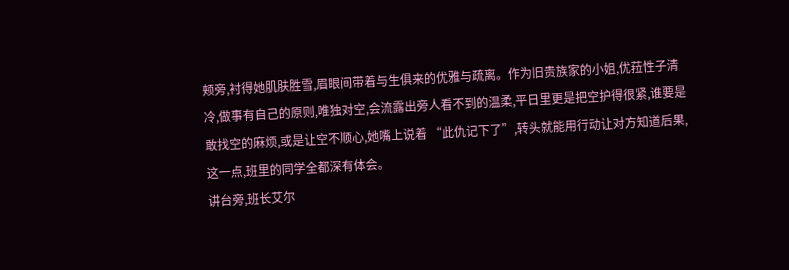颊旁,衬得她肌肤胜雪,眉眼间带着与生俱来的优雅与疏离。作为旧贵族家的小姐,优菈性子清冷,做事有自己的原则,唯独对空,会流露出旁人看不到的温柔,平日里更是把空护得很紧,谁要是敢找空的麻烦,或是让空不顺心,她嘴上说着 “此仇记下了”,转头就能用行动让对方知道后果,这一点,班里的同学全都深有体会。
讲台旁,班长艾尔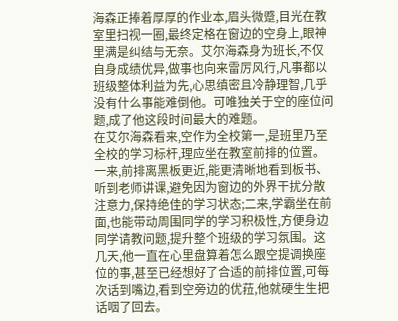海森正捧着厚厚的作业本,眉头微蹙,目光在教室里扫视一圈,最终定格在窗边的空身上,眼神里满是纠结与无奈。艾尔海森身为班长,不仅自身成绩优异,做事也向来雷厉风行,凡事都以班级整体利益为先,心思缜密且冷静理智,几乎没有什么事能难倒他。可唯独关于空的座位问题,成了他这段时间最大的难题。
在艾尔海森看来,空作为全校第一,是班里乃至全校的学习标杆,理应坐在教室前排的位置。一来,前排离黑板更近,能更清晰地看到板书、听到老师讲课,避免因为窗边的外界干扰分散注意力,保持绝佳的学习状态;二来,学霸坐在前面,也能带动周围同学的学习积极性,方便身边同学请教问题,提升整个班级的学习氛围。这几天,他一直在心里盘算着怎么跟空提调换座位的事,甚至已经想好了合适的前排位置,可每次话到嘴边,看到空旁边的优菈,他就硬生生把话咽了回去。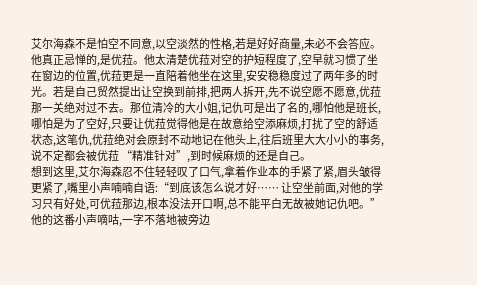艾尔海森不是怕空不同意,以空淡然的性格,若是好好商量,未必不会答应。他真正忌惮的,是优菈。他太清楚优菈对空的护短程度了,空早就习惯了坐在窗边的位置,优菈更是一直陪着他坐在这里,安安稳稳度过了两年多的时光。若是自己贸然提出让空换到前排,把两人拆开,先不说空愿不愿意,优菈那一关绝对过不去。那位清冷的大小姐,记仇可是出了名的,哪怕他是班长,哪怕是为了空好,只要让优菈觉得他是在故意给空添麻烦,打扰了空的舒适状态,这笔仇,优菈绝对会原封不动地记在他头上,往后班里大大小小的事务,说不定都会被优菈 “精准针对”,到时候麻烦的还是自己。
想到这里,艾尔海森忍不住轻轻叹了口气,拿着作业本的手紧了紧,眉头皱得更紧了,嘴里小声喃喃自语:“到底该怎么说才好…… 让空坐前面,对他的学习只有好处,可优菈那边,根本没法开口啊,总不能平白无故被她记仇吧。”
他的这番小声嘀咕,一字不落地被旁边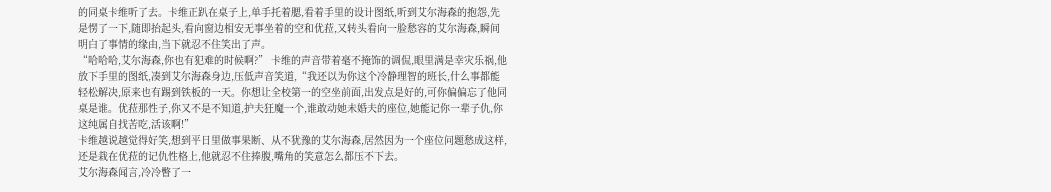的同桌卡维听了去。卡维正趴在桌子上,单手托着腮,看着手里的设计图纸,听到艾尔海森的抱怨,先是愣了一下,随即抬起头,看向窗边相安无事坐着的空和优菈,又转头看向一脸愁容的艾尔海森,瞬间明白了事情的缘由,当下就忍不住笑出了声。
“哈哈哈,艾尔海森,你也有犯难的时候啊?” 卡维的声音带着毫不掩饰的调侃,眼里满是幸灾乐祸,他放下手里的图纸,凑到艾尔海森身边,压低声音笑道,“我还以为你这个冷静理智的班长,什么事都能轻松解决,原来也有踢到铁板的一天。你想让全校第一的空坐前面,出发点是好的,可你偏偏忘了他同桌是谁。优菈那性子,你又不是不知道,护夫狂魔一个,谁敢动她未婚夫的座位,她能记你一辈子仇,你这纯属自找苦吃,活该啊!”
卡维越说越觉得好笑,想到平日里做事果断、从不犹豫的艾尔海森,居然因为一个座位问题愁成这样,还是栽在优菈的记仇性格上,他就忍不住捧腹,嘴角的笑意怎么都压不下去。
艾尔海森闻言,冷冷瞥了一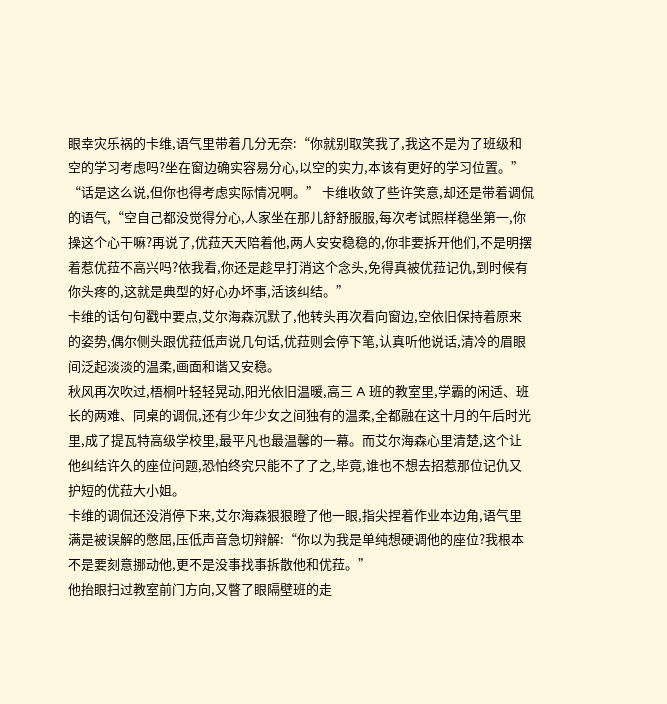眼幸灾乐祸的卡维,语气里带着几分无奈:“你就别取笑我了,我这不是为了班级和空的学习考虑吗?坐在窗边确实容易分心,以空的实力,本该有更好的学习位置。”
“话是这么说,但你也得考虑实际情况啊。” 卡维收敛了些许笑意,却还是带着调侃的语气,“空自己都没觉得分心,人家坐在那儿舒舒服服,每次考试照样稳坐第一,你操这个心干嘛?再说了,优菈天天陪着他,两人安安稳稳的,你非要拆开他们,不是明摆着惹优菈不高兴吗?依我看,你还是趁早打消这个念头,免得真被优菈记仇,到时候有你头疼的,这就是典型的好心办坏事,活该纠结。”
卡维的话句句戳中要点,艾尔海森沉默了,他转头再次看向窗边,空依旧保持着原来的姿势,偶尔侧头跟优菈低声说几句话,优菈则会停下笔,认真听他说话,清冷的眉眼间泛起淡淡的温柔,画面和谐又安稳。
秋风再次吹过,梧桐叶轻轻晃动,阳光依旧温暖,高三 A 班的教室里,学霸的闲适、班长的两难、同桌的调侃,还有少年少女之间独有的温柔,全都融在这十月的午后时光里,成了提瓦特高级学校里,最平凡也最温馨的一幕。而艾尔海森心里清楚,这个让他纠结许久的座位问题,恐怕终究只能不了了之,毕竟,谁也不想去招惹那位记仇又护短的优菈大小姐。
卡维的调侃还没消停下来,艾尔海森狠狠瞪了他一眼,指尖捏着作业本边角,语气里满是被误解的憋屈,压低声音急切辩解:“你以为我是单纯想硬调他的座位?我根本不是要刻意挪动他,更不是没事找事拆散他和优菈。”
他抬眼扫过教室前门方向,又瞥了眼隔壁班的走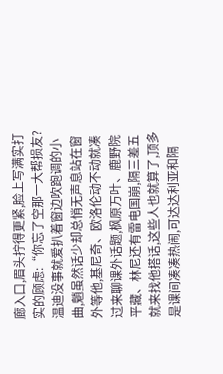廊入口,眉头拧得更紧,脸上写满实打实的顾虑:“你忘了空那一大帮损友?温迪没事就爱扒着窗边吹跑调的小曲,魈虽然话少却总悄无声息站在窗外等他,基尼奇、欧洛伦动不动就凑过来聊课外话题,枫原万叶、鹿野院平藏、林尼还有雷电国崩,隔三差五就来找他搭话,这些人也就算了,顶多是课间凑凑热闹,可达达利亚和隔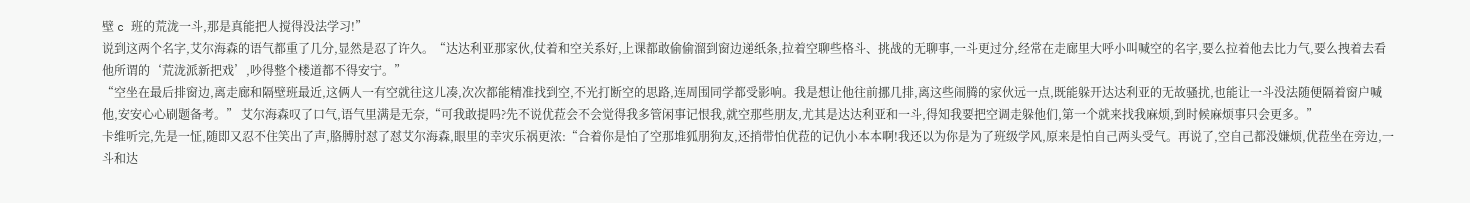壁 c 班的荒泷一斗,那是真能把人搅得没法学习!”
说到这两个名字,艾尔海森的语气都重了几分,显然是忍了许久。“达达利亚那家伙,仗着和空关系好,上课都敢偷偷溜到窗边递纸条,拉着空聊些格斗、挑战的无聊事,一斗更过分,经常在走廊里大呼小叫喊空的名字,要么拉着他去比力气,要么拽着去看他所谓的‘荒泷派新把戏’,吵得整个楼道都不得安宁。”
“空坐在最后排窗边,离走廊和隔壁班最近,这俩人一有空就往这儿凑,次次都能精准找到空,不光打断空的思路,连周围同学都受影响。我是想让他往前挪几排,离这些闹腾的家伙远一点,既能躲开达达利亚的无故骚扰,也能让一斗没法随便隔着窗户喊他,安安心心刷题备考。” 艾尔海森叹了口气,语气里满是无奈,“可我敢提吗?先不说优菈会不会觉得我多管闲事记恨我,就空那些朋友,尤其是达达利亚和一斗,得知我要把空调走躲他们,第一个就来找我麻烦,到时候麻烦事只会更多。”
卡维听完,先是一怔,随即又忍不住笑出了声,胳膊肘怼了怼艾尔海森,眼里的幸灾乐祸更浓:“合着你是怕了空那堆狐朋狗友,还捎带怕优菈的记仇小本本啊!我还以为你是为了班级学风,原来是怕自己两头受气。再说了,空自己都没嫌烦,优菈坐在旁边,一斗和达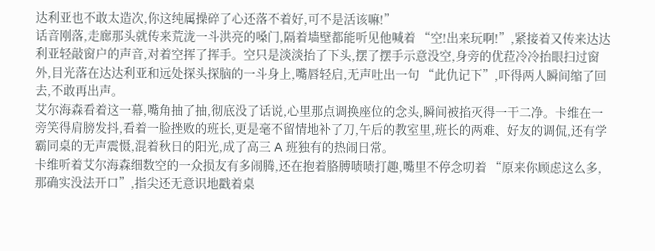达利亚也不敢太造次,你这纯属操碎了心还落不着好,可不是活该嘛!”
话音刚落,走廊那头就传来荒泷一斗洪亮的嗓门,隔着墙壁都能听见他喊着 “空!出来玩啊!”,紧接着又传来达达利亚轻敲窗户的声音,对着空挥了挥手。空只是淡淡抬了下头,摆了摆手示意没空,身旁的优菈冷冷抬眼扫过窗外,目光落在达达利亚和远处探头探脑的一斗身上,嘴唇轻启,无声吐出一句 “此仇记下”,吓得两人瞬间缩了回去,不敢再出声。
艾尔海森看着这一幕,嘴角抽了抽,彻底没了话说,心里那点调换座位的念头,瞬间被掐灭得一干二净。卡维在一旁笑得肩膀发抖,看着一脸挫败的班长,更是毫不留情地补了刀,午后的教室里,班长的两难、好友的调侃,还有学霸同桌的无声震慑,混着秋日的阳光,成了高三 A 班独有的热闹日常。
卡维听着艾尔海森细数空的一众损友有多闹腾,还在抱着胳膊啧啧打趣,嘴里不停念叨着 “原来你顾虑这么多,那确实没法开口”,指尖还无意识地戳着桌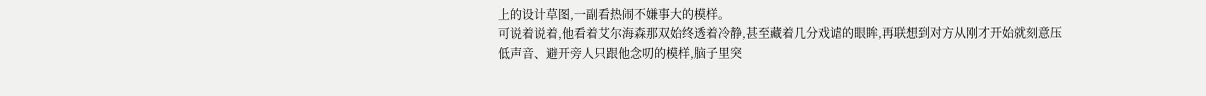上的设计草图,一副看热闹不嫌事大的模样。
可说着说着,他看着艾尔海森那双始终透着冷静,甚至藏着几分戏谑的眼眸,再联想到对方从刚才开始就刻意压低声音、避开旁人只跟他念叨的模样,脑子里突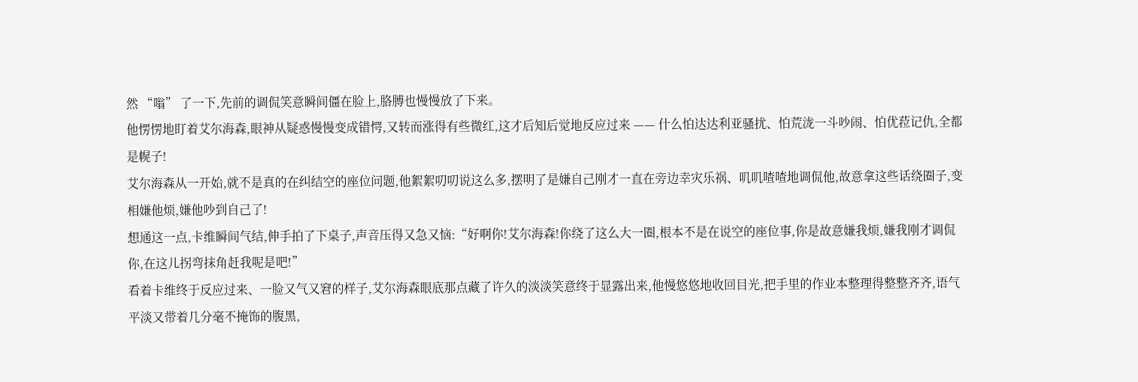然 “嗡” 了一下,先前的调侃笑意瞬间僵在脸上,胳膊也慢慢放了下来。
他愣愣地盯着艾尔海森,眼神从疑惑慢慢变成错愕,又转而涨得有些微红,这才后知后觉地反应过来 —— 什么怕达达利亚骚扰、怕荒泷一斗吵闹、怕优菈记仇,全都是幌子!
艾尔海森从一开始,就不是真的在纠结空的座位问题,他絮絮叨叨说这么多,摆明了是嫌自己刚才一直在旁边幸灾乐祸、叽叽喳喳地调侃他,故意拿这些话绕圈子,变相嫌他烦,嫌他吵到自己了!
想通这一点,卡维瞬间气结,伸手拍了下桌子,声音压得又急又恼:“好啊你!艾尔海森!你绕了这么大一圈,根本不是在说空的座位事,你是故意嫌我烦,嫌我刚才调侃你,在这儿拐弯抹角赶我呢是吧!”
看着卡维终于反应过来、一脸又气又窘的样子,艾尔海森眼底那点藏了许久的淡淡笑意终于显露出来,他慢悠悠地收回目光,把手里的作业本整理得整整齐齐,语气平淡又带着几分毫不掩饰的腹黑,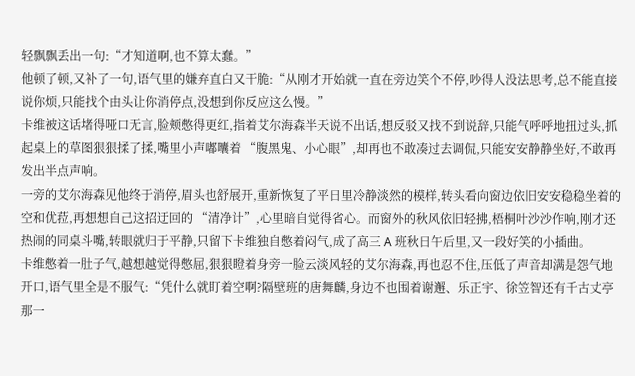轻飘飘丢出一句:“才知道啊,也不算太蠢。”
他顿了顿,又补了一句,语气里的嫌弃直白又干脆:“从刚才开始就一直在旁边笑个不停,吵得人没法思考,总不能直接说你烦,只能找个由头让你消停点,没想到你反应这么慢。”
卡维被这话堵得哑口无言,脸颊憋得更红,指着艾尔海森半天说不出话,想反驳又找不到说辞,只能气呼呼地扭过头,抓起桌上的草图狠狠揉了揉,嘴里小声嘟囔着 “腹黑鬼、小心眼”,却再也不敢凑过去调侃,只能安安静静坐好,不敢再发出半点声响。
一旁的艾尔海森见他终于消停,眉头也舒展开,重新恢复了平日里冷静淡然的模样,转头看向窗边依旧安安稳稳坐着的空和优菈,再想想自己这招迂回的 “清净计”,心里暗自觉得省心。而窗外的秋风依旧轻拂,梧桐叶沙沙作响,刚才还热闹的同桌斗嘴,转眼就归于平静,只留下卡维独自憋着闷气,成了高三 A 班秋日午后里,又一段好笑的小插曲。
卡维憋着一肚子气,越想越觉得憋屈,狠狠瞪着身旁一脸云淡风轻的艾尔海森,再也忍不住,压低了声音却满是怨气地开口,语气里全是不服气:“凭什么就盯着空啊?隔壁班的唐舞麟,身边不也围着谢邂、乐正宇、徐笠智还有千古丈亭那一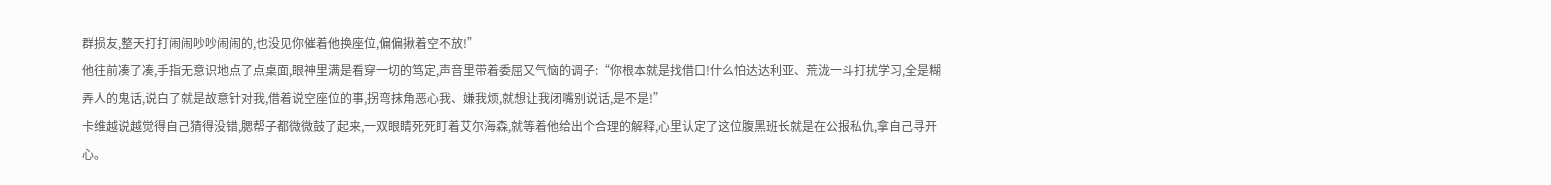群损友,整天打打闹闹吵吵闹闹的,也没见你催着他换座位,偏偏揪着空不放!”
他往前凑了凑,手指无意识地点了点桌面,眼神里满是看穿一切的笃定,声音里带着委屈又气恼的调子:“你根本就是找借口!什么怕达达利亚、荒泷一斗打扰学习,全是糊弄人的鬼话,说白了就是故意针对我,借着说空座位的事,拐弯抹角恶心我、嫌我烦,就想让我闭嘴别说话,是不是!”
卡维越说越觉得自己猜得没错,腮帮子都微微鼓了起来,一双眼睛死死盯着艾尔海森,就等着他给出个合理的解释,心里认定了这位腹黑班长就是在公报私仇,拿自己寻开心。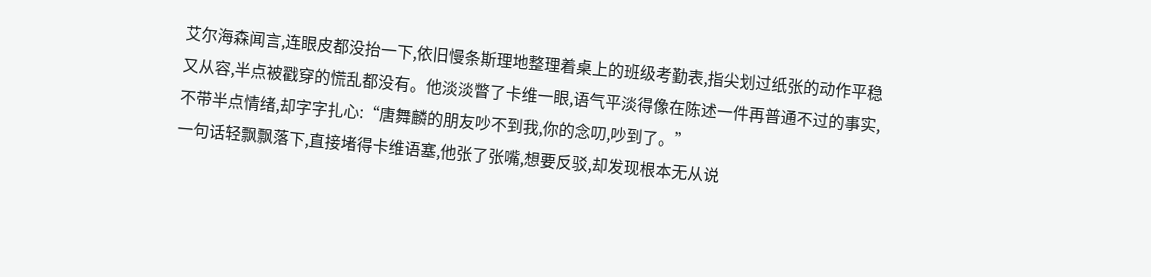艾尔海森闻言,连眼皮都没抬一下,依旧慢条斯理地整理着桌上的班级考勤表,指尖划过纸张的动作平稳又从容,半点被戳穿的慌乱都没有。他淡淡瞥了卡维一眼,语气平淡得像在陈述一件再普通不过的事实,不带半点情绪,却字字扎心:“唐舞麟的朋友吵不到我,你的念叨,吵到了。”
一句话轻飘飘落下,直接堵得卡维语塞,他张了张嘴,想要反驳,却发现根本无从说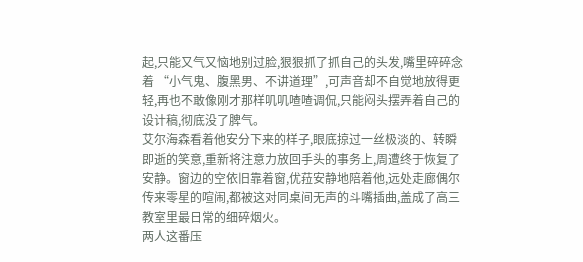起,只能又气又恼地别过脸,狠狠抓了抓自己的头发,嘴里碎碎念着 “小气鬼、腹黑男、不讲道理”,可声音却不自觉地放得更轻,再也不敢像刚才那样叽叽喳喳调侃,只能闷头摆弄着自己的设计稿,彻底没了脾气。
艾尔海森看着他安分下来的样子,眼底掠过一丝极淡的、转瞬即逝的笑意,重新将注意力放回手头的事务上,周遭终于恢复了安静。窗边的空依旧靠着窗,优菈安静地陪着他,远处走廊偶尔传来零星的喧闹,都被这对同桌间无声的斗嘴插曲,盖成了高三教室里最日常的细碎烟火。
两人这番压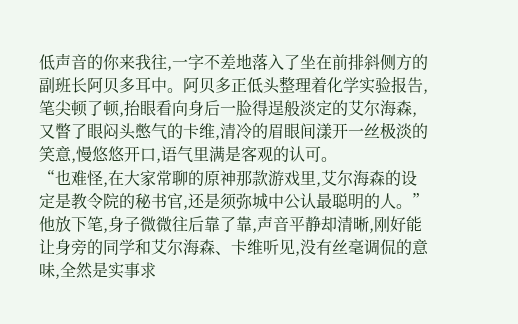低声音的你来我往,一字不差地落入了坐在前排斜侧方的副班长阿贝多耳中。阿贝多正低头整理着化学实验报告,笔尖顿了顿,抬眼看向身后一脸得逞般淡定的艾尔海森,又瞥了眼闷头憋气的卡维,清冷的眉眼间漾开一丝极淡的笑意,慢悠悠开口,语气里满是客观的认可。
“也难怪,在大家常聊的原神那款游戏里,艾尔海森的设定是教令院的秘书官,还是须弥城中公认最聪明的人。”
他放下笔,身子微微往后靠了靠,声音平静却清晰,刚好能让身旁的同学和艾尔海森、卡维听见,没有丝毫调侃的意味,全然是实事求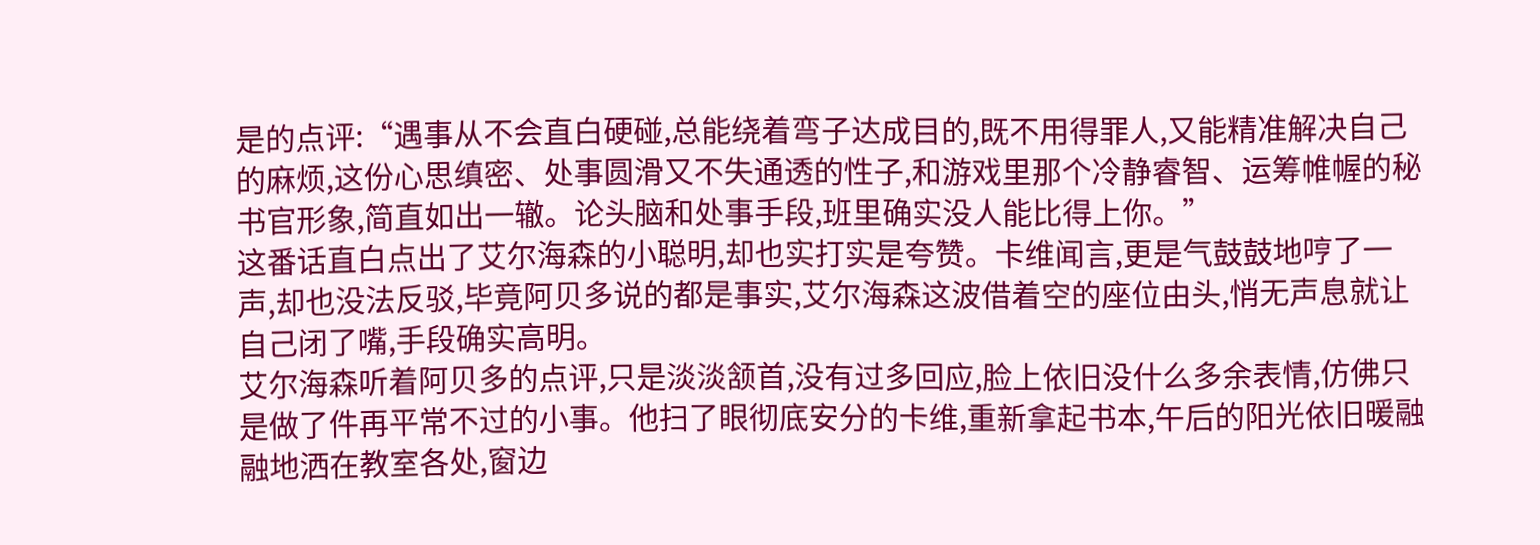是的点评:“遇事从不会直白硬碰,总能绕着弯子达成目的,既不用得罪人,又能精准解决自己的麻烦,这份心思缜密、处事圆滑又不失通透的性子,和游戏里那个冷静睿智、运筹帷幄的秘书官形象,简直如出一辙。论头脑和处事手段,班里确实没人能比得上你。”
这番话直白点出了艾尔海森的小聪明,却也实打实是夸赞。卡维闻言,更是气鼓鼓地哼了一声,却也没法反驳,毕竟阿贝多说的都是事实,艾尔海森这波借着空的座位由头,悄无声息就让自己闭了嘴,手段确实高明。
艾尔海森听着阿贝多的点评,只是淡淡颔首,没有过多回应,脸上依旧没什么多余表情,仿佛只是做了件再平常不过的小事。他扫了眼彻底安分的卡维,重新拿起书本,午后的阳光依旧暖融融地洒在教室各处,窗边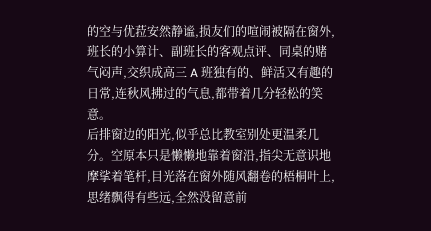的空与优菈安然静谧,损友们的喧闹被隔在窗外,班长的小算计、副班长的客观点评、同桌的赌气闷声,交织成高三 A 班独有的、鲜活又有趣的日常,连秋风拂过的气息,都带着几分轻松的笑意。
后排窗边的阳光,似乎总比教室别处更温柔几分。空原本只是懒懒地靠着窗沿,指尖无意识地摩挲着笔杆,目光落在窗外随风翻卷的梧桐叶上,思绪飘得有些远,全然没留意前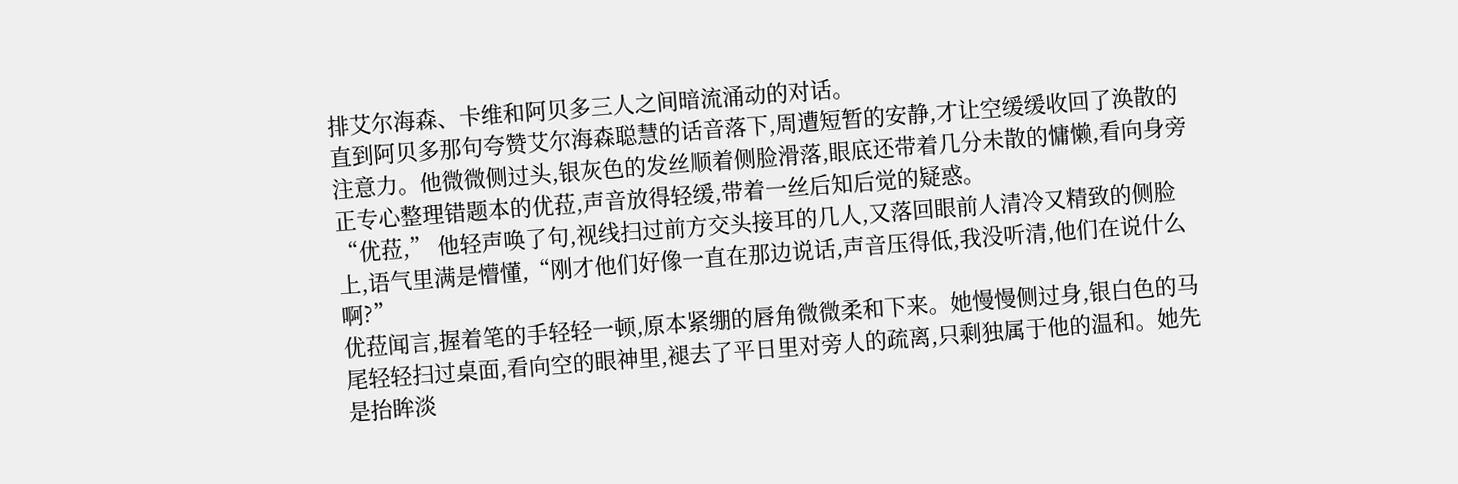排艾尔海森、卡维和阿贝多三人之间暗流涌动的对话。
直到阿贝多那句夸赞艾尔海森聪慧的话音落下,周遭短暂的安静,才让空缓缓收回了涣散的注意力。他微微侧过头,银灰色的发丝顺着侧脸滑落,眼底还带着几分未散的慵懒,看向身旁正专心整理错题本的优菈,声音放得轻缓,带着一丝后知后觉的疑惑。
“优菈,” 他轻声唤了句,视线扫过前方交头接耳的几人,又落回眼前人清冷又精致的侧脸上,语气里满是懵懂,“刚才他们好像一直在那边说话,声音压得低,我没听清,他们在说什么啊?”
优菈闻言,握着笔的手轻轻一顿,原本紧绷的唇角微微柔和下来。她慢慢侧过身,银白色的马尾轻轻扫过桌面,看向空的眼神里,褪去了平日里对旁人的疏离,只剩独属于他的温和。她先是抬眸淡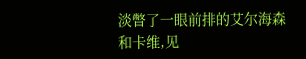淡瞥了一眼前排的艾尔海森和卡维,见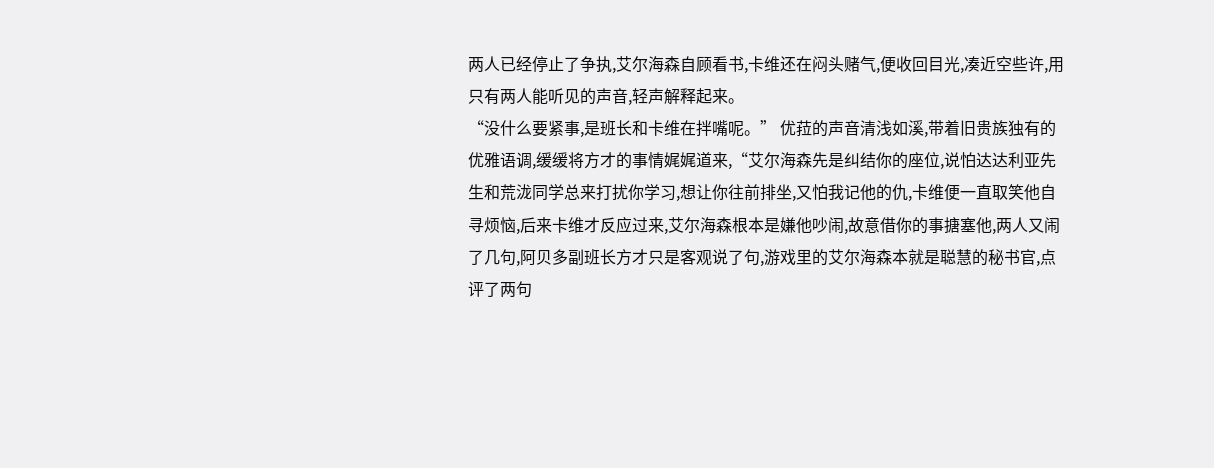两人已经停止了争执,艾尔海森自顾看书,卡维还在闷头赌气,便收回目光,凑近空些许,用只有两人能听见的声音,轻声解释起来。
“没什么要紧事,是班长和卡维在拌嘴呢。” 优菈的声音清浅如溪,带着旧贵族独有的优雅语调,缓缓将方才的事情娓娓道来,“艾尔海森先是纠结你的座位,说怕达达利亚先生和荒泷同学总来打扰你学习,想让你往前排坐,又怕我记他的仇,卡维便一直取笑他自寻烦恼,后来卡维才反应过来,艾尔海森根本是嫌他吵闹,故意借你的事搪塞他,两人又闹了几句,阿贝多副班长方才只是客观说了句,游戏里的艾尔海森本就是聪慧的秘书官,点评了两句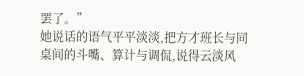罢了。”
她说话的语气平平淡淡,把方才班长与同桌间的斗嘴、算计与调侃,说得云淡风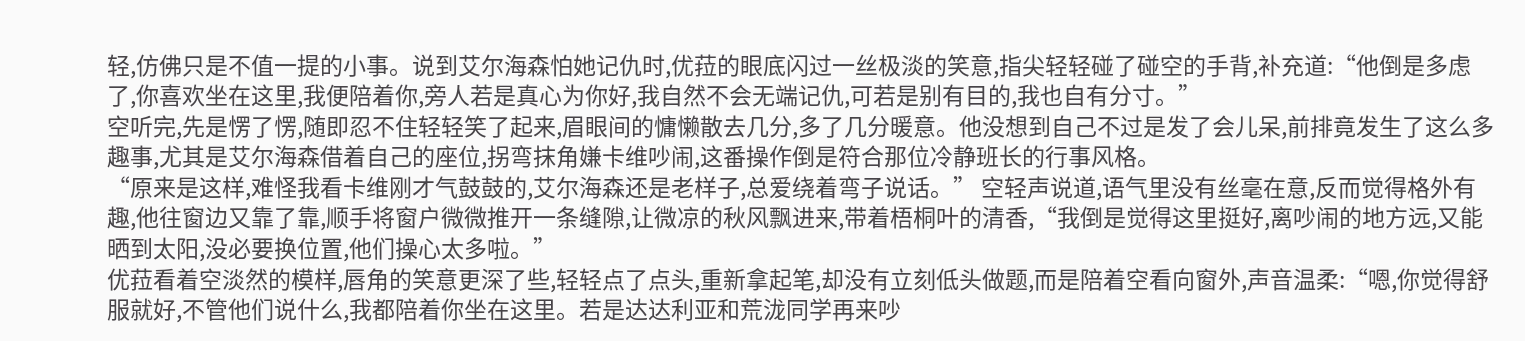轻,仿佛只是不值一提的小事。说到艾尔海森怕她记仇时,优菈的眼底闪过一丝极淡的笑意,指尖轻轻碰了碰空的手背,补充道:“他倒是多虑了,你喜欢坐在这里,我便陪着你,旁人若是真心为你好,我自然不会无端记仇,可若是别有目的,我也自有分寸。”
空听完,先是愣了愣,随即忍不住轻轻笑了起来,眉眼间的慵懒散去几分,多了几分暖意。他没想到自己不过是发了会儿呆,前排竟发生了这么多趣事,尤其是艾尔海森借着自己的座位,拐弯抹角嫌卡维吵闹,这番操作倒是符合那位冷静班长的行事风格。
“原来是这样,难怪我看卡维刚才气鼓鼓的,艾尔海森还是老样子,总爱绕着弯子说话。” 空轻声说道,语气里没有丝毫在意,反而觉得格外有趣,他往窗边又靠了靠,顺手将窗户微微推开一条缝隙,让微凉的秋风飘进来,带着梧桐叶的清香,“我倒是觉得这里挺好,离吵闹的地方远,又能晒到太阳,没必要换位置,他们操心太多啦。”
优菈看着空淡然的模样,唇角的笑意更深了些,轻轻点了点头,重新拿起笔,却没有立刻低头做题,而是陪着空看向窗外,声音温柔:“嗯,你觉得舒服就好,不管他们说什么,我都陪着你坐在这里。若是达达利亚和荒泷同学再来吵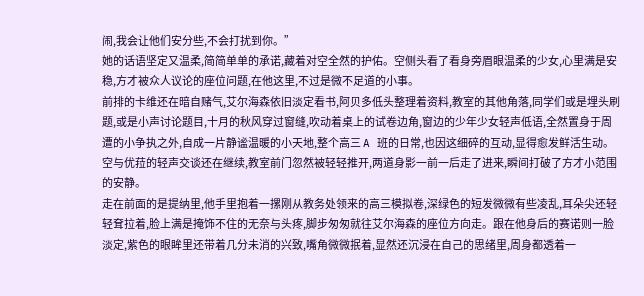闹,我会让他们安分些,不会打扰到你。”
她的话语坚定又温柔,简简单单的承诺,藏着对空全然的护佑。空侧头看了看身旁眉眼温柔的少女,心里满是安稳,方才被众人议论的座位问题,在他这里,不过是微不足道的小事。
前排的卡维还在暗自赌气,艾尔海森依旧淡定看书,阿贝多低头整理着资料,教室的其他角落,同学们或是埋头刷题,或是小声讨论题目,十月的秋风穿过窗缝,吹动着桌上的试卷边角,窗边的少年少女轻声低语,全然置身于周遭的小争执之外,自成一片静谧温暖的小天地,整个高三 A 班的日常,也因这细碎的互动,显得愈发鲜活生动。
空与优菈的轻声交谈还在继续,教室前门忽然被轻轻推开,两道身影一前一后走了进来,瞬间打破了方才小范围的安静。
走在前面的是提纳里,他手里抱着一摞刚从教务处领来的高三模拟卷,深绿色的短发微微有些凌乱,耳朵尖还轻轻耷拉着,脸上满是掩饰不住的无奈与头疼,脚步匆匆就往艾尔海森的座位方向走。跟在他身后的赛诺则一脸淡定,紫色的眼眸里还带着几分未消的兴致,嘴角微微抿着,显然还沉浸在自己的思绪里,周身都透着一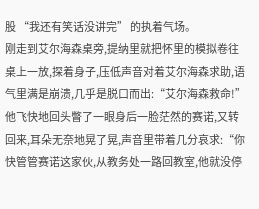股 “我还有笑话没讲完” 的执着气场。
刚走到艾尔海森桌旁,提纳里就把怀里的模拟卷往桌上一放,探着身子,压低声音对着艾尔海森求助,语气里满是崩溃,几乎是脱口而出:“艾尔海森救命!”
他飞快地回头瞥了一眼身后一脸茫然的赛诺,又转回来,耳朵无奈地晃了晃,声音里带着几分哀求:“你快管管赛诺这家伙,从教务处一路回教室,他就没停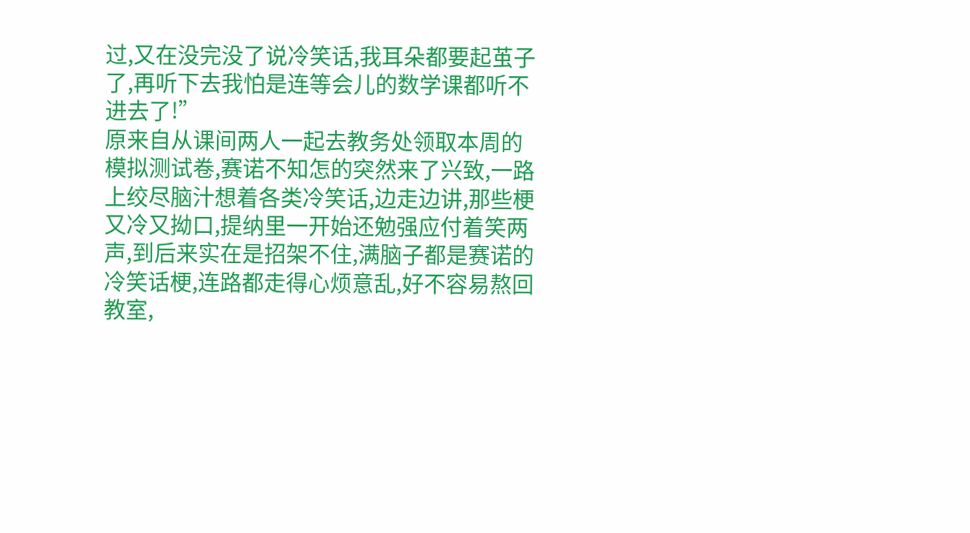过,又在没完没了说冷笑话,我耳朵都要起茧子了,再听下去我怕是连等会儿的数学课都听不进去了!”
原来自从课间两人一起去教务处领取本周的模拟测试卷,赛诺不知怎的突然来了兴致,一路上绞尽脑汁想着各类冷笑话,边走边讲,那些梗又冷又拗口,提纳里一开始还勉强应付着笑两声,到后来实在是招架不住,满脑子都是赛诺的冷笑话梗,连路都走得心烦意乱,好不容易熬回教室,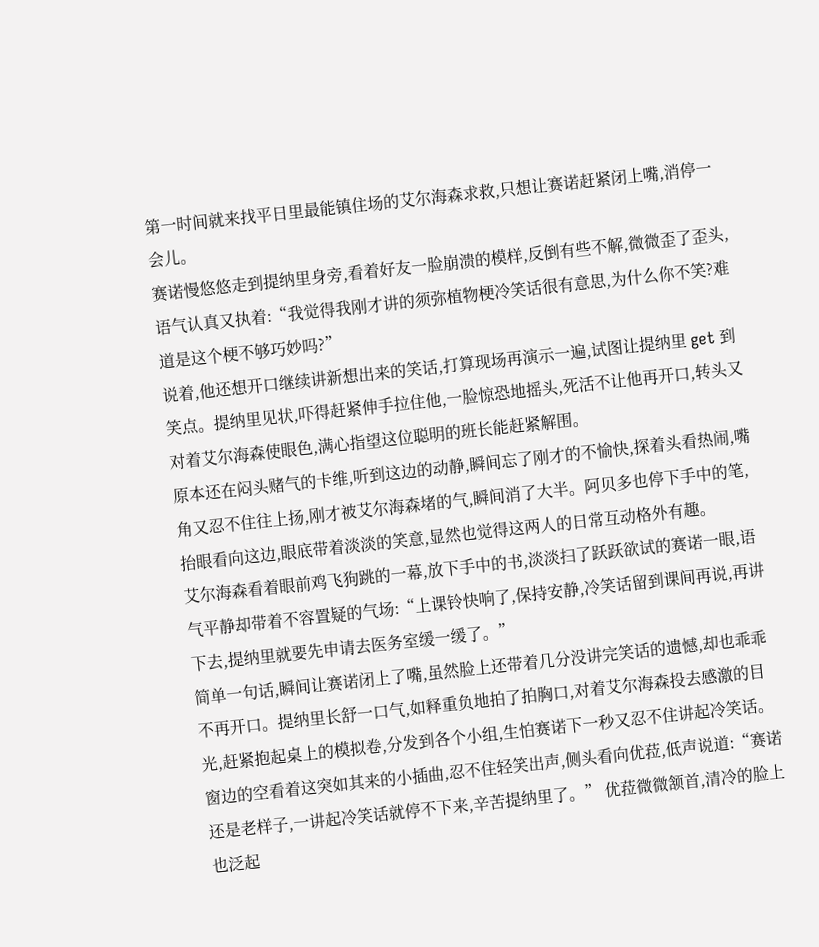第一时间就来找平日里最能镇住场的艾尔海森求救,只想让赛诺赶紧闭上嘴,消停一会儿。
赛诺慢悠悠走到提纳里身旁,看着好友一脸崩溃的模样,反倒有些不解,微微歪了歪头,语气认真又执着:“我觉得我刚才讲的须弥植物梗冷笑话很有意思,为什么你不笑?难道是这个梗不够巧妙吗?”
说着,他还想开口继续讲新想出来的笑话,打算现场再演示一遍,试图让提纳里 get 到笑点。提纳里见状,吓得赶紧伸手拉住他,一脸惊恐地摇头,死活不让他再开口,转头又对着艾尔海森使眼色,满心指望这位聪明的班长能赶紧解围。
原本还在闷头赌气的卡维,听到这边的动静,瞬间忘了刚才的不愉快,探着头看热闹,嘴角又忍不住往上扬,刚才被艾尔海森堵的气,瞬间消了大半。阿贝多也停下手中的笔,抬眼看向这边,眼底带着淡淡的笑意,显然也觉得这两人的日常互动格外有趣。
艾尔海森看着眼前鸡飞狗跳的一幕,放下手中的书,淡淡扫了跃跃欲试的赛诺一眼,语气平静却带着不容置疑的气场:“上课铃快响了,保持安静,冷笑话留到课间再说,再讲下去,提纳里就要先申请去医务室缓一缓了。”
简单一句话,瞬间让赛诺闭上了嘴,虽然脸上还带着几分没讲完笑话的遗憾,却也乖乖不再开口。提纳里长舒一口气,如释重负地拍了拍胸口,对着艾尔海森投去感激的目光,赶紧抱起桌上的模拟卷,分发到各个小组,生怕赛诺下一秒又忍不住讲起冷笑话。
窗边的空看着这突如其来的小插曲,忍不住轻笑出声,侧头看向优菈,低声说道:“赛诺还是老样子,一讲起冷笑话就停不下来,辛苦提纳里了。” 优菈微微颔首,清冷的脸上也泛起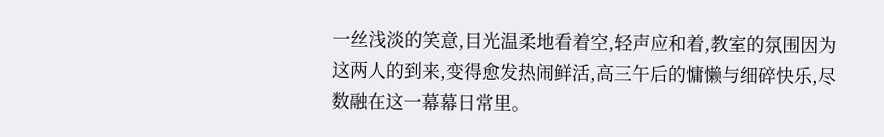一丝浅淡的笑意,目光温柔地看着空,轻声应和着,教室的氛围因为这两人的到来,变得愈发热闹鲜活,高三午后的慵懒与细碎快乐,尽数融在这一幕幕日常里。